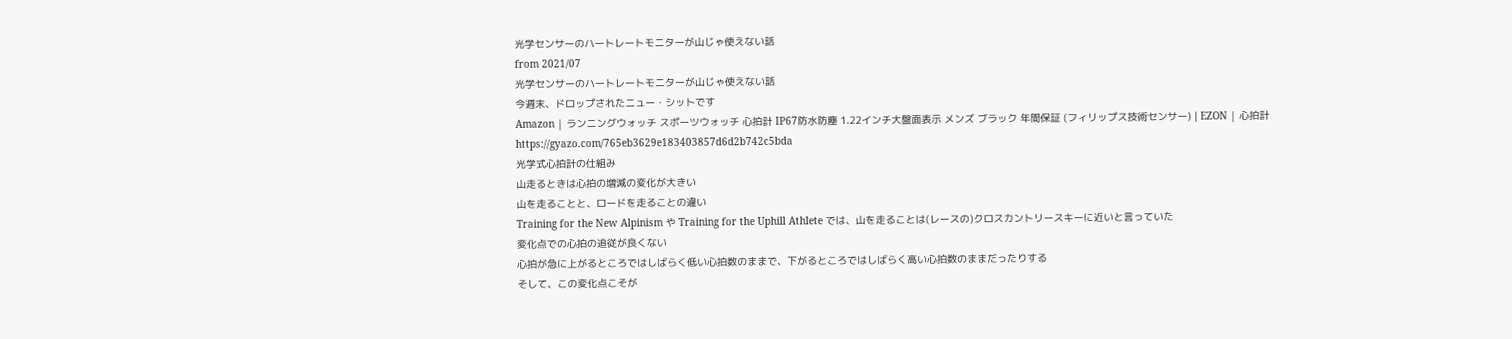光学センサーのハートレートモニターが山じゃ使えない話
from 2021/07
光学センサーのハートレートモニターが山じゃ使えない話
今週末、ドロップされたニュー・シットです
Amazon | ランニングウォッチ スポーツウォッチ 心拍計 IP67防水防塵 1.22インチ大盤面表示 メンズ ブラック 年間保証 (フィリップス技術センサー) | EZON | 心拍計
https://gyazo.com/765eb3629e183403857d6d2b742c5bda
光学式心拍計の仕組み
山走るときは心拍の増減の変化が大きい
山を走ることと、ロードを走ることの違い
Training for the New Alpinism や Training for the Uphill Athlete では、山を走ることは(レースの)クロスカントリースキーに近いと言っていた
変化点での心拍の追従が良くない
心拍が急に上がるところではしばらく低い心拍数のままで、下がるところではしばらく高い心拍数のままだったりする
そして、この変化点こそが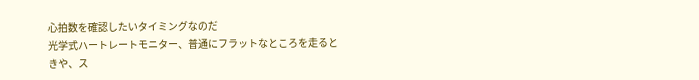心拍数を確認したいタイミングなのだ
光学式ハートレートモニター、普通にフラットなところを走るときや、ス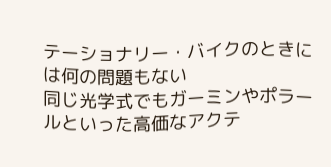テーショナリー・バイクのときには何の問題もない
同じ光学式でもガーミンやポラールといった高価なアクテ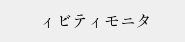ィビティモニタ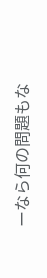ーなら何の問題もな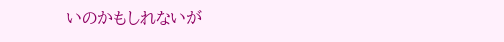いのかもしれないが